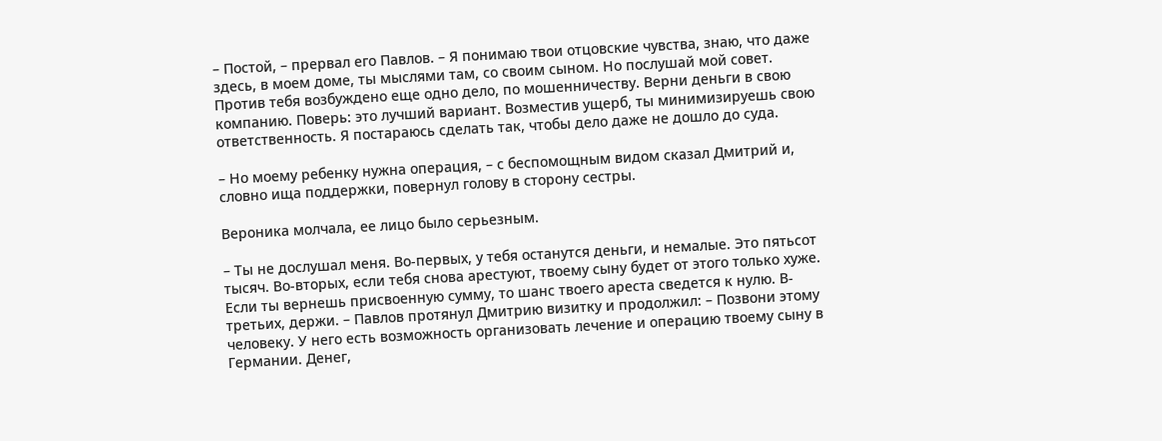– Постой, – прервал его Павлов. – Я понимаю твои отцовские чувства, знаю, что даже здесь, в моем доме, ты мыслями там, со своим сыном. Но послушай мой совет. Против тебя возбуждено еще одно дело, по мошенничеству. Верни деньги в свою компанию. Поверь: это лучший вариант. Возместив ущерб, ты минимизируешь свою ответственность. Я постараюсь сделать так, чтобы дело даже не дошло до суда.

– Но моему ребенку нужна операция, – с беспомощным видом сказал Дмитрий и, словно ища поддержки, повернул голову в сторону сестры.

Вероника молчала, ее лицо было серьезным.

– Ты не дослушал меня. Во-первых, у тебя останутся деньги, и немалые. Это пятьсот тысяч. Во-вторых, если тебя снова арестуют, твоему сыну будет от этого только хуже. Если ты вернешь присвоенную сумму, то шанс твоего ареста сведется к нулю. В-третьих, держи. – Павлов протянул Дмитрию визитку и продолжил: – Позвони этому человеку. У него есть возможность организовать лечение и операцию твоему сыну в Германии. Денег,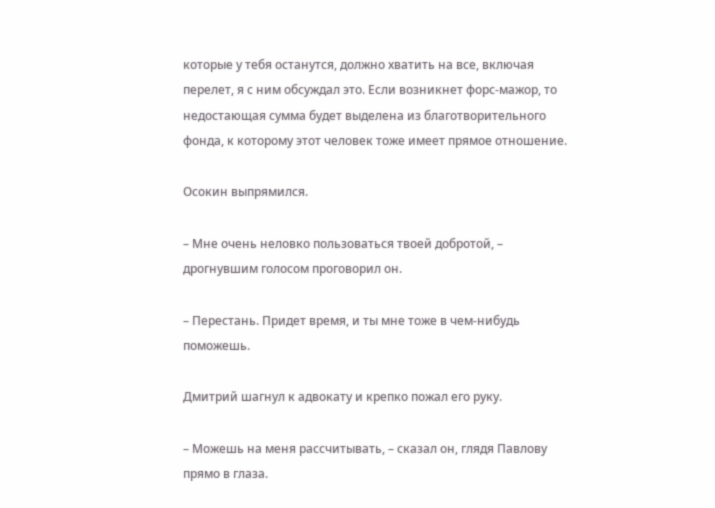которые у тебя останутся, должно хватить на все, включая перелет, я с ним обсуждал это. Если возникнет форс-мажор, то недостающая сумма будет выделена из благотворительного фонда, к которому этот человек тоже имеет прямое отношение.

Осокин выпрямился.

– Мне очень неловко пользоваться твоей добротой, – дрогнувшим голосом проговорил он.

– Перестань. Придет время, и ты мне тоже в чем-нибудь поможешь.

Дмитрий шагнул к адвокату и крепко пожал его руку.

– Можешь на меня рассчитывать, – сказал он, глядя Павлову прямо в глаза.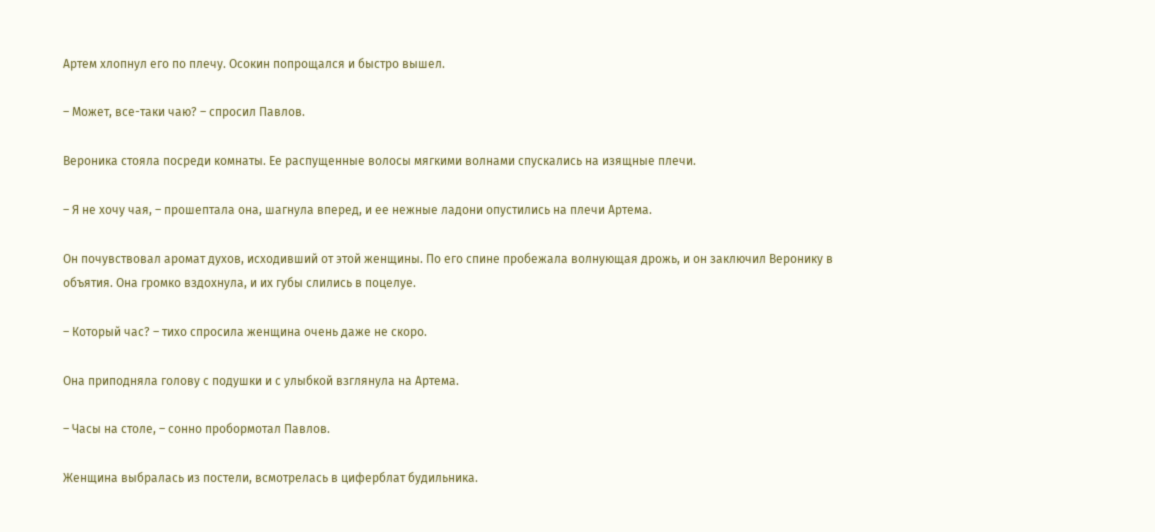Артем хлопнул его по плечу. Осокин попрощался и быстро вышел.

– Может, все-таки чаю? – спросил Павлов.

Вероника стояла посреди комнаты. Ее распущенные волосы мягкими волнами спускались на изящные плечи.

– Я не хочу чая, – прошептала она, шагнула вперед, и ее нежные ладони опустились на плечи Артема.

Он почувствовал аромат духов, исходивший от этой женщины. По его спине пробежала волнующая дрожь, и он заключил Веронику в объятия. Она громко вздохнула, и их губы слились в поцелуе.

– Который час? – тихо спросила женщина очень даже не скоро.

Она приподняла голову с подушки и с улыбкой взглянула на Артема.

– Часы на столе, – сонно пробормотал Павлов.

Женщина выбралась из постели, всмотрелась в циферблат будильника.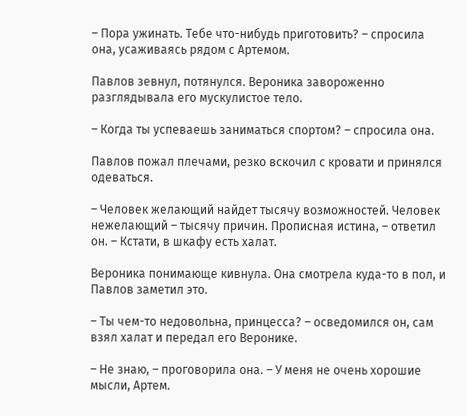– Пора ужинать. Тебе что-нибудь приготовить? – спросила она, усаживаясь рядом с Артемом.

Павлов зевнул, потянулся. Вероника завороженно разглядывала его мускулистое тело.

– Когда ты успеваешь заниматься спортом? – спросила она.

Павлов пожал плечами, резко вскочил с кровати и принялся одеваться.

– Человек желающий найдет тысячу возможностей. Человек нежелающий – тысячу причин. Прописная истина, – ответил он. – Кстати, в шкафу есть халат.

Вероника понимающе кивнула. Она смотрела куда-то в пол, и Павлов заметил это.

– Ты чем-то недовольна, принцесса? – осведомился он, сам взял халат и передал его Веронике.

– Не знаю, – проговорила она. – У меня не очень хорошие мысли, Артем.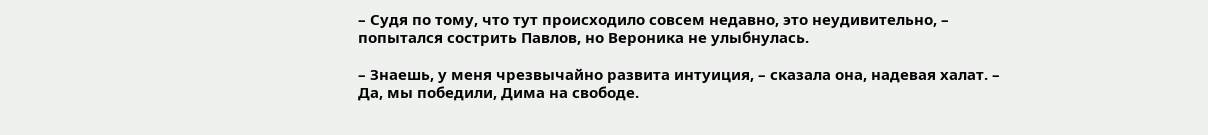– Судя по тому, что тут происходило совсем недавно, это неудивительно, – попытался сострить Павлов, но Вероника не улыбнулась.

– Знаешь, у меня чрезвычайно развита интуиция, – сказала она, надевая халат. – Да, мы победили, Дима на свободе.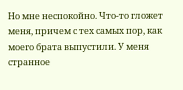Но мне неспокойно. Что-то гложет меня, причем с тех самых пор, как моего брата выпустили. У меня странное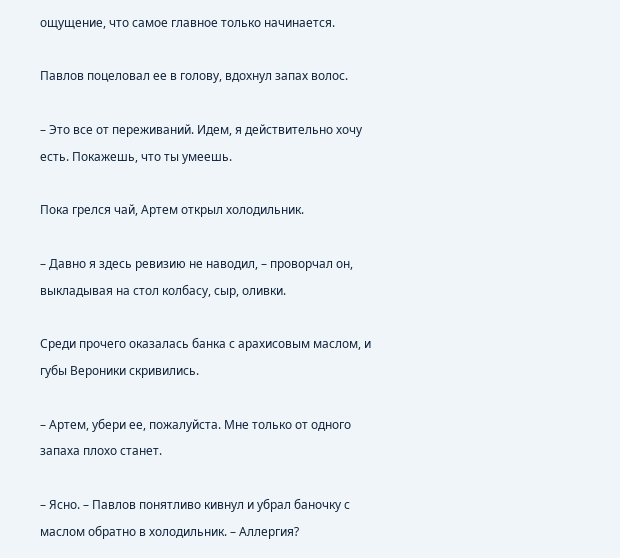ощущение, что самое главное только начинается.

Павлов поцеловал ее в голову, вдохнул запах волос.

– Это все от переживаний. Идем, я действительно хочу есть. Покажешь, что ты умеешь.

Пока грелся чай, Артем открыл холодильник.

– Давно я здесь ревизию не наводил, – проворчал он, выкладывая на стол колбасу, сыр, оливки.

Среди прочего оказалась банка с арахисовым маслом, и губы Вероники скривились.

– Артем, убери ее, пожалуйста. Мне только от одного запаха плохо станет.

– Ясно. – Павлов понятливо кивнул и убрал баночку с маслом обратно в холодильник. – Аллергия?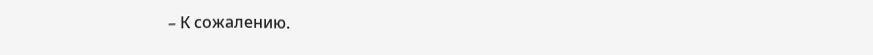– К сожалению.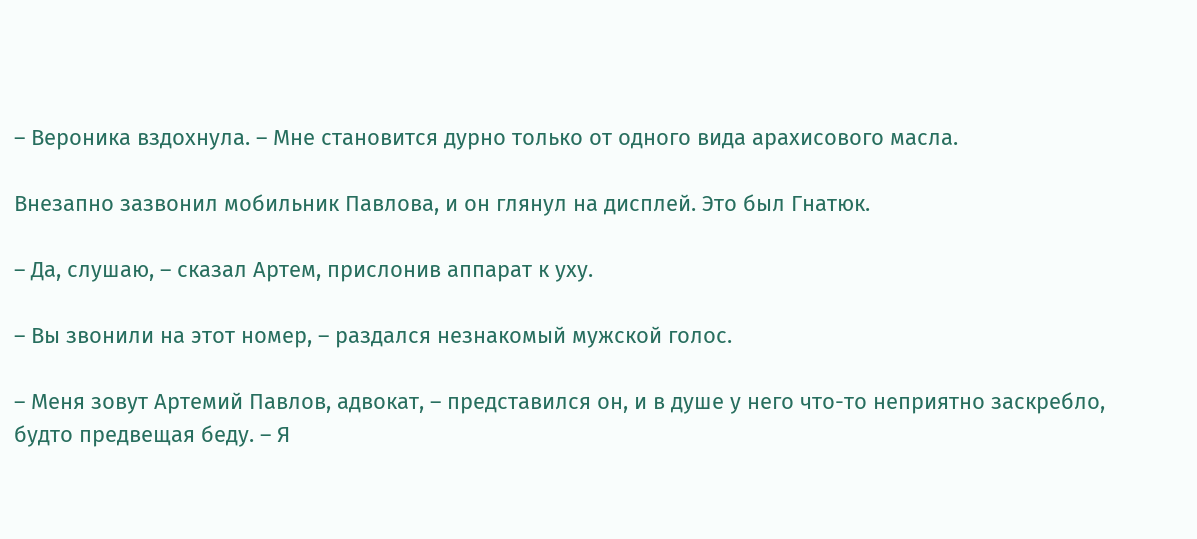– Вероника вздохнула. – Мне становится дурно только от одного вида арахисового масла.

Внезапно зазвонил мобильник Павлова, и он глянул на дисплей. Это был Гнатюк.

– Да, слушаю, – сказал Артем, прислонив аппарат к уху.

– Вы звонили на этот номер, – раздался незнакомый мужской голос.

– Меня зовут Артемий Павлов, адвокат, – представился он, и в душе у него что-то неприятно заскребло, будто предвещая беду. – Я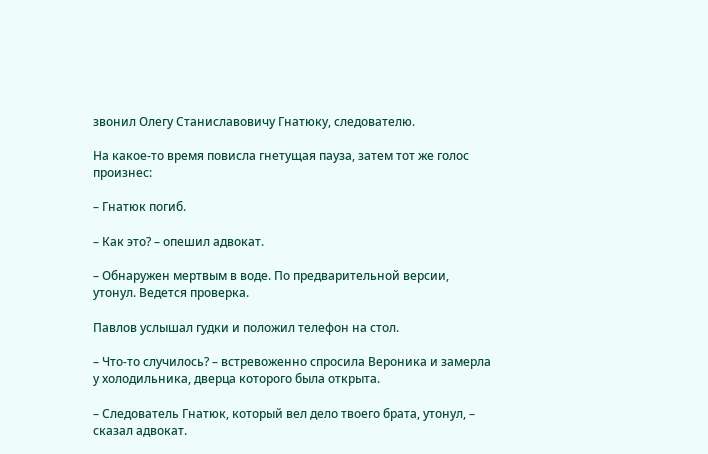звонил Олегу Станиславовичу Гнатюку, следователю.

На какое-то время повисла гнетущая пауза, затем тот же голос произнес:

– Гнатюк погиб.

– Как это? – опешил адвокат.

– Обнаружен мертвым в воде. По предварительной версии, утонул. Ведется проверка.

Павлов услышал гудки и положил телефон на стол.

– Что-то случилось? – встревоженно спросила Вероника и замерла у холодильника, дверца которого была открыта.

– Следователь Гнатюк, который вел дело твоего брата, утонул, – сказал адвокат.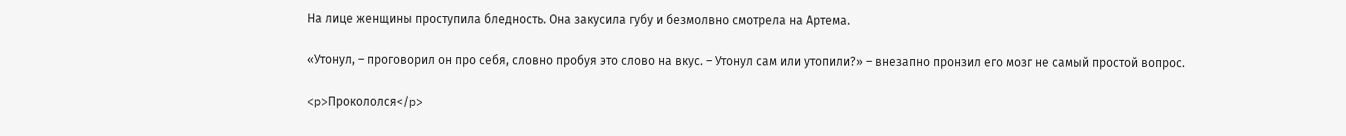На лице женщины проступила бледность. Она закусила губу и безмолвно смотрела на Артема.

«Утонул, – проговорил он про себя, словно пробуя это слово на вкус. – Утонул сам или утопили?» – внезапно пронзил его мозг не самый простой вопрос.

<p>Прокололся</p>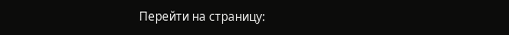Перейти на страницу: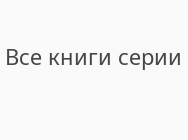Все книги серии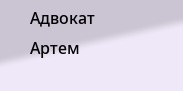Адвокат Артем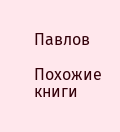Павлов

Похожие книги